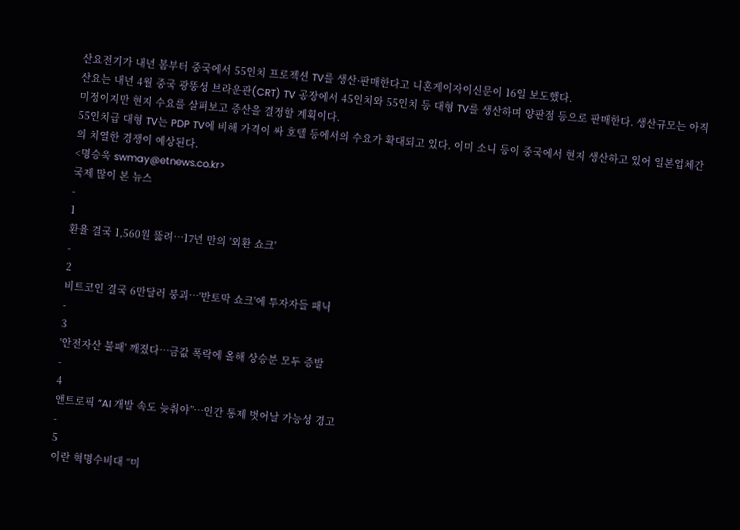산요전기가 내년 봄부터 중국에서 55인치 프로젝션 TV를 생산·판매한다고 니혼게이자이신문이 16일 보도했다.
산요는 내년 4월 중국 광뚱성 브라운관(CRT) TV 공장에서 45인치와 55인치 등 대형 TV를 생산하며 양판점 등으로 판매한다. 생산규모는 아직 미정이지만 현지 수요를 살펴보고 증산을 결정할 계획이다.
55인치급 대형 TV는 PDP TV에 비해 가격이 싸 호텔 등에서의 수요가 확대되고 있다. 이미 소니 등이 중국에서 현지 생산하고 있어 일본업체간의 치열한 경쟁이 예상된다.
<명승욱 swmay@etnews.co.kr>
국제 많이 본 뉴스
-
1
환율 결국 1,560원 뚫려…17년 만의 '외환 쇼크'
-
2
비트코인 결국 6만달러 붕괴…'반토막 쇼크'에 투자자들 패닉
-
3
'안전자산 불패' 깨졌다…금값 폭락에 올해 상승분 모두 증발
-
4
앤트로픽 “AI 개발 속도 늦춰야”…인간 통제 벗어날 가능성 경고
-
5
이란 혁명수비대 “미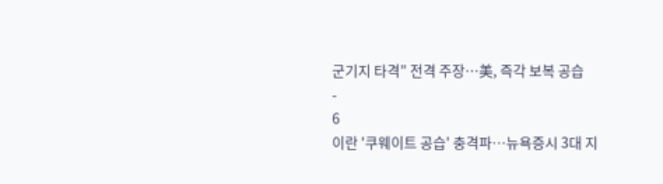군기지 타격” 전격 주장…美, 즉각 보복 공습
-
6
이란 '쿠웨이트 공습' 충격파…뉴욕증시 3대 지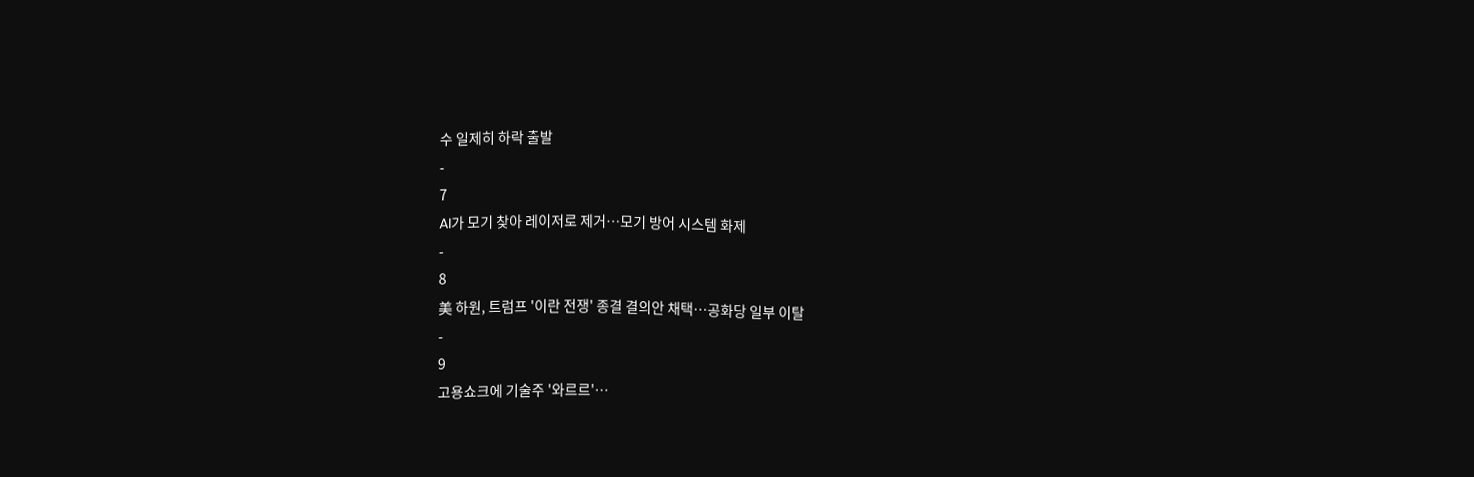수 일제히 하락 출발
-
7
AI가 모기 찾아 레이저로 제거…모기 방어 시스템 화제
-
8
美 하원, 트럼프 '이란 전쟁' 종결 결의안 채택…공화당 일부 이탈
-
9
고용쇼크에 기술주 '와르르'…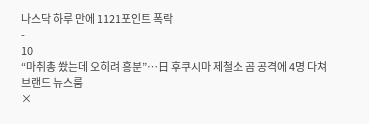나스닥 하루 만에 1121포인트 폭락
-
10
“마취총 쐈는데 오히려 흥분”…日 후쿠시마 제철소 곰 공격에 4명 다쳐
브랜드 뉴스룸
×